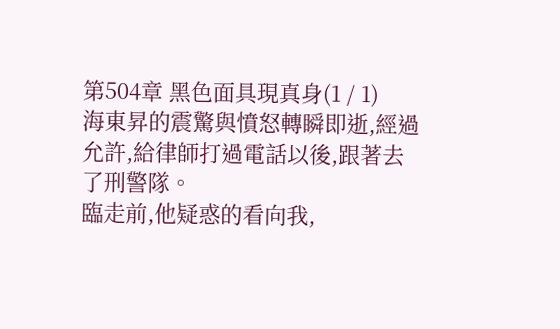第504章 黑色面具現真身(1 / 1)
海東昇的震驚與憤怒轉瞬即逝,經過允許,給律師打過電話以後,跟著去了刑警隊。
臨走前,他疑惑的看向我,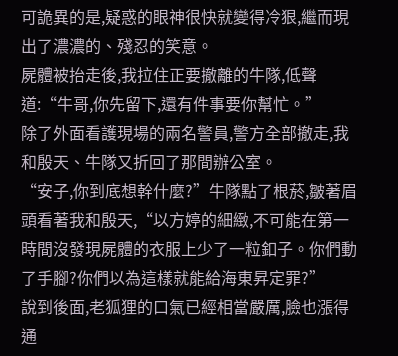可詭異的是,疑惑的眼神很快就變得冷狠,繼而現出了濃濃的、殘忍的笑意。
屍體被抬走後,我拉住正要撤離的牛隊,低聲道:“牛哥,你先留下,還有件事要你幫忙。”
除了外面看護現場的兩名警員,警方全部撤走,我和殷天、牛隊又折回了那間辦公室。
“安子,你到底想幹什麼?”牛隊點了根菸,皺著眉頭看著我和殷天,“以方婷的細緻,不可能在第一時間沒發現屍體的衣服上少了一粒釦子。你們動了手腳?你們以為這樣就能給海東昇定罪?”
說到後面,老狐狸的口氣已經相當嚴厲,臉也漲得通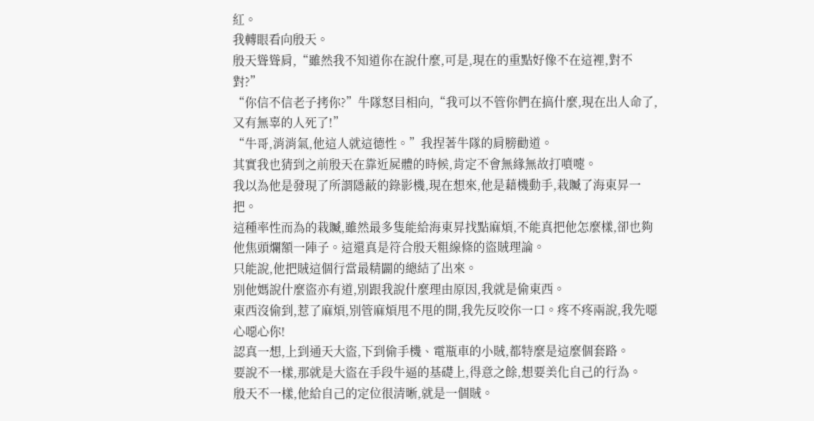紅。
我轉眼看向殷天。
殷天聳聳肩,“雖然我不知道你在說什麼,可是,現在的重點好像不在這裡,對不對?”
“你信不信老子拷你?”牛隊怒目相向,“我可以不管你們在搞什麼,現在出人命了,又有無辜的人死了!”
“牛哥,消消氣,他這人就這德性。”我捏著牛隊的肩膀勸道。
其實我也猜到之前殷天在靠近屍體的時候,肯定不會無緣無故打噴嚏。
我以為他是發現了所謂隱蔽的錄影機,現在想來,他是藉機動手,栽贓了海東昇一把。
這種率性而為的栽贓,雖然最多隻能給海東昇找點麻煩,不能真把他怎麼樣,卻也夠他焦頭爛額一陣子。這還真是符合殷天粗線條的盜賊理論。
只能說,他把賊這個行當最精闢的總結了出來。
別他媽說什麼盜亦有道,別跟我說什麼理由原因,我就是偷東西。
東西沒偷到,惹了麻煩,別管麻煩甩不甩的開,我先反咬你一口。疼不疼兩說,我先噁心噁心你!
認真一想,上到通天大盜,下到偷手機、電瓶車的小賊,都特麼是這麼個套路。
要說不一樣,那就是大盜在手段牛逼的基礎上,得意之餘,想要美化自己的行為。
殷天不一樣,他給自己的定位很清晰,就是一個賊。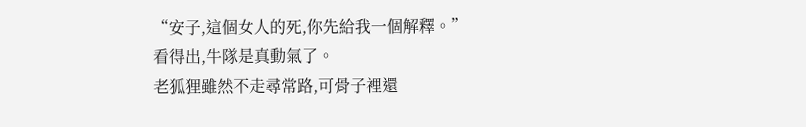“安子,這個女人的死,你先給我一個解釋。”
看得出,牛隊是真動氣了。
老狐狸雖然不走尋常路,可骨子裡還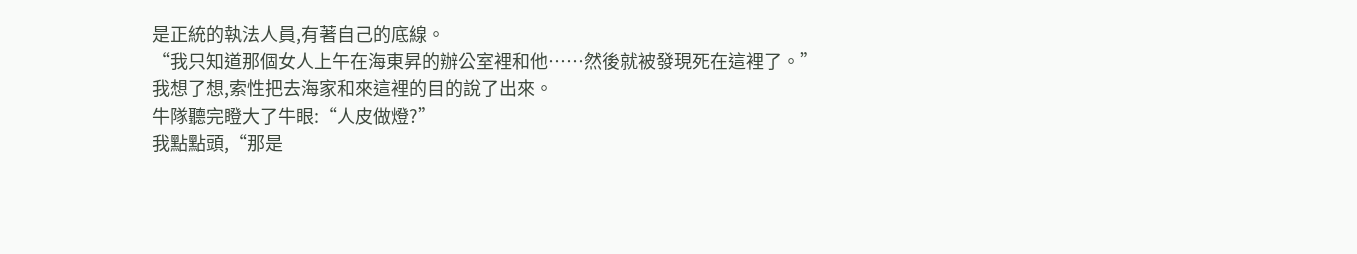是正統的執法人員,有著自己的底線。
“我只知道那個女人上午在海東昇的辦公室裡和他……然後就被發現死在這裡了。”
我想了想,索性把去海家和來這裡的目的說了出來。
牛隊聽完瞪大了牛眼:“人皮做燈?”
我點點頭,“那是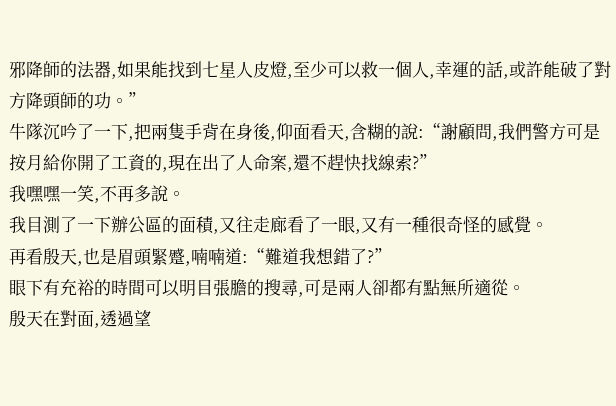邪降師的法器,如果能找到七星人皮燈,至少可以救一個人,幸運的話,或許能破了對方降頭師的功。”
牛隊沉吟了一下,把兩隻手背在身後,仰面看天,含糊的說:“謝顧問,我們警方可是按月給你開了工資的,現在出了人命案,還不趕快找線索?”
我嘿嘿一笑,不再多說。
我目測了一下辦公區的面積,又往走廊看了一眼,又有一種很奇怪的感覺。
再看殷天,也是眉頭緊蹙,喃喃道:“難道我想錯了?”
眼下有充裕的時間可以明目張膽的搜尋,可是兩人卻都有點無所適從。
殷天在對面,透過望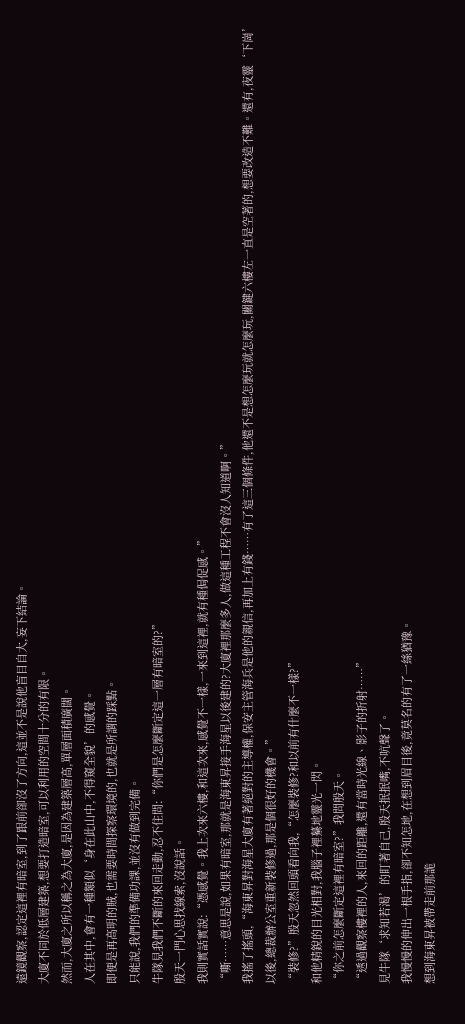遠鏡觀察,認定這裡有暗室,到了跟前卻沒了方向,這並不是說他盲目自大,妄下結論。
大廈不同於低層建築,想要打造暗室,可以利用的空間十分的有限。
然而,大廈之所以稱之為大廈,是因為建築層高,單層面積廣闊。
人在其中,會有一種類似‘身在此山中,不得窺全貌’的感覺。
即便是再高明的賊,也需要時間探察環境的,也就是所謂的踩點。
只能說,我們的準備功課,並沒有做到完備。
牛隊見我們不斷的來回走動,忍不住問:“你們是怎麼斷定這一層有暗室的?”
殷天一門心思找線索,沒說話。
我則實話實說:“憑感覺。我上次來六樓,和這次來,感覺不一樣,一來到這裡,就有種侷促感。”
“嘶……意思是說,如果有暗室,那就是海東昇接手海星以後建的?大廈裡那麼多人,做這種工程不會沒人知道啊。”
我搖了搖頭,“海東昇對海星大廈有著絕對的主導權,保安主管海兵是他的親信,再加上有錢……有了這三個條件,他還不是想怎麼玩就怎麼玩,關鍵六樓左一直是空著的,想要改造不難。還有,夜靈‘下崗’以後,總裁辦公室重新裝修過,那是個很好的機會。”
“裝修?”殷天忽然回頭看向我,“怎麼裝修?和以前有什麼不一樣?”
和他精銳的目光相對,我腦子裡驀地靈光一閃。
“你之前怎麼斷定這裡有暗室?”我問殷天。
“透過觀察樓裡的人,來回的距離,還有當時光線、影子的折射……”
見牛隊‘求知若渴’的盯著自己,殷天抿抿嘴,不吭聲了。
我慢慢的伸出一根手指,卻不知怎地,在想到眉目後,竟莫名的有了一絲猶豫。
想到海東昇被帶走前那詭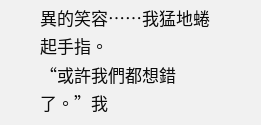異的笑容……我猛地蜷起手指。
“或許我們都想錯了。”我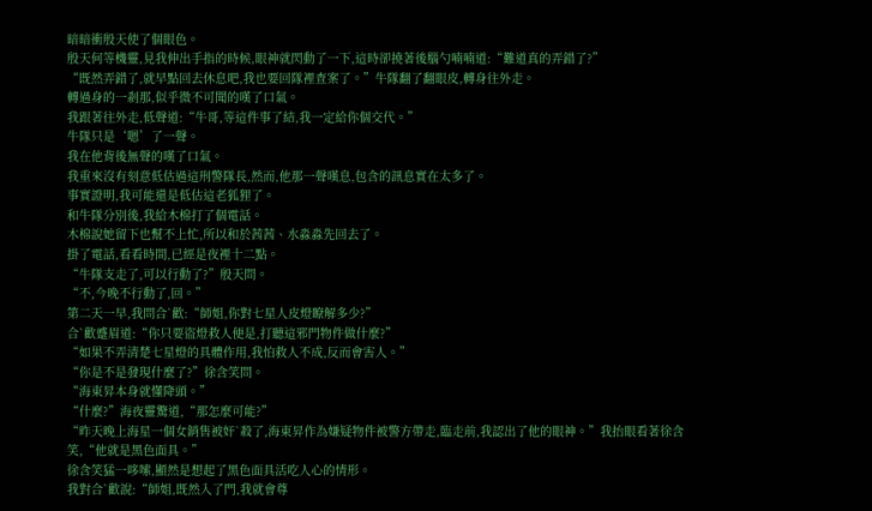暗暗衝殷天使了個眼色。
殷天何等機靈,見我伸出手指的時候,眼神就閃動了一下,這時卻撓著後腦勺喃喃道:“難道真的弄錯了?”
“既然弄錯了,就早點回去休息吧,我也要回隊裡查案了。”牛隊翻了翻眼皮,轉身往外走。
轉過身的一剎那,似乎微不可聞的嘆了口氣。
我跟著往外走,低聲道:“牛哥,等這件事了結,我一定給你個交代。”
牛隊只是‘嗯’了一聲。
我在他背後無聲的嘆了口氣。
我重來沒有刻意低估過這刑警隊長,然而,他那一聲嘆息,包含的訊息實在太多了。
事實證明,我可能還是低估這老狐狸了。
和牛隊分別後,我給木棉打了個電話。
木棉說她留下也幫不上忙,所以和於茜茜、水淼淼先回去了。
掛了電話,看看時間,已經是夜裡十二點。
“牛隊支走了,可以行動了?”殷天問。
“不,今晚不行動了,回。”
第二天一早,我問合`歡:“師姐,你對七星人皮燈瞭解多少?”
合`歡蹙眉道:“你只要盜燈救人便是,打聽這邪門物件做什麼?”
“如果不弄清楚七星燈的具體作用,我怕救人不成,反而會害人。”
“你是不是發現什麼了?”徐含笑問。
“海東昇本身就懂降頭。”
“什麼?”海夜靈驚道,“那怎麼可能?”
“昨天晚上海星一個女銷售被奸`殺了,海東昇作為嫌疑物件被警方帶走,臨走前,我認出了他的眼神。”我抬眼看著徐含笑,“他就是黑色面具。”
徐含笑猛一哆嗦,顯然是想起了黑色面具活吃人心的情形。
我對合`歡說:“師姐,既然入了門,我就會尊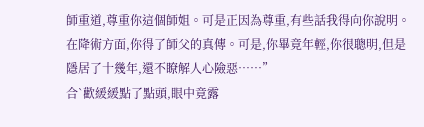師重道,尊重你這個師姐。可是正因為尊重,有些話我得向你說明。
在降術方面,你得了師父的真傳。可是,你畢竟年輕,你很聰明,但是隱居了十幾年,還不瞭解人心險惡……”
合`歡緩緩點了點頭,眼中竟露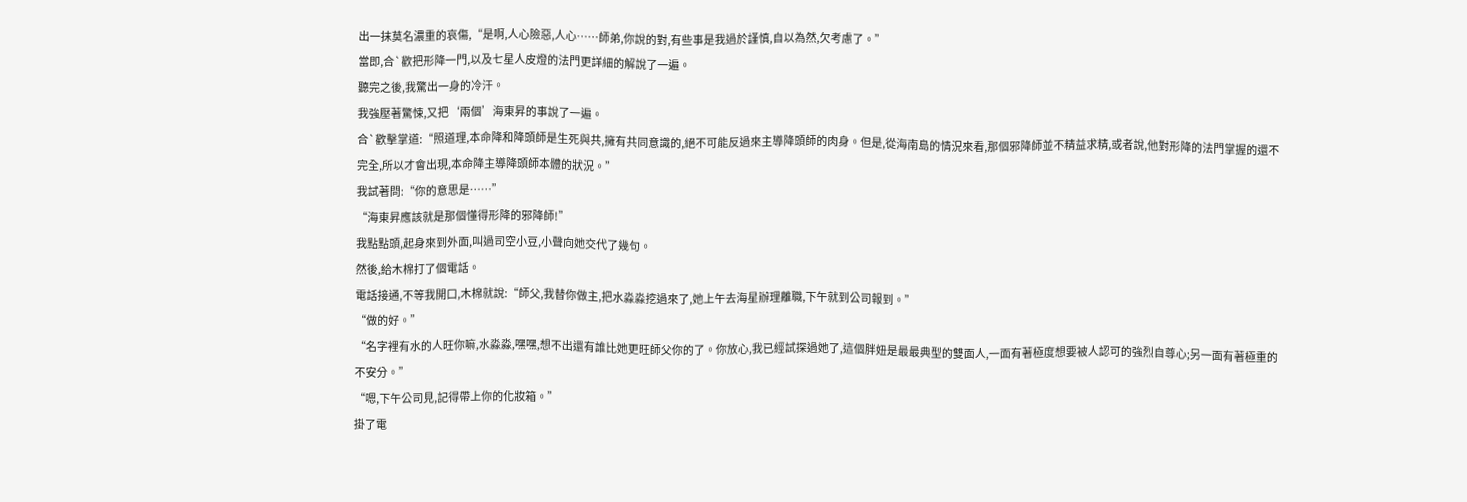出一抹莫名濃重的哀傷,“是啊,人心險惡,人心……師弟,你說的對,有些事是我過於謹慎,自以為然,欠考慮了。”
當即,合`歡把形降一門,以及七星人皮燈的法門更詳細的解說了一遍。
聽完之後,我驚出一身的冷汗。
我強壓著驚悚,又把‘兩個’海東昇的事說了一遍。
合`歡擊掌道:“照道理,本命降和降頭師是生死與共,擁有共同意識的,絕不可能反過來主導降頭師的肉身。但是,從海南島的情況來看,那個邪降師並不精益求精,或者說,他對形降的法門掌握的還不完全,所以才會出現,本命降主導降頭師本體的狀況。”
我試著問:“你的意思是……”
“海東昇應該就是那個懂得形降的邪降師!”
我點點頭,起身來到外面,叫過司空小豆,小聲向她交代了幾句。
然後,給木棉打了個電話。
電話接通,不等我開口,木棉就說:“師父,我替你做主,把水淼淼挖過來了,她上午去海星辦理離職,下午就到公司報到。”
“做的好。”
“名字裡有水的人旺你嘛,水淼淼,嘿嘿,想不出還有誰比她更旺師父你的了。你放心,我已經試探過她了,這個胖妞是最最典型的雙面人,一面有著極度想要被人認可的強烈自尊心;另一面有著極重的不安分。”
“嗯,下午公司見,記得帶上你的化妝箱。”
掛了電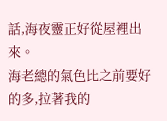話,海夜靈正好從屋裡出來。
海老總的氣色比之前要好的多,拉著我的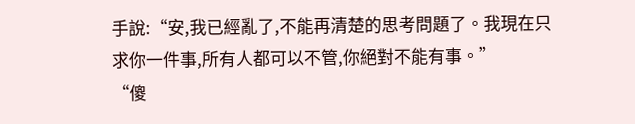手說:“安,我已經亂了,不能再清楚的思考問題了。我現在只求你一件事,所有人都可以不管,你絕對不能有事。”
“傻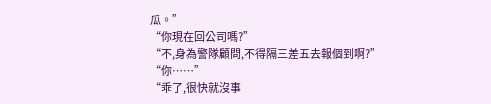瓜。”
“你現在回公司嗎?”
“不,身為警隊顧問,不得隔三差五去報個到啊?”
“你……”
“乖了,很快就沒事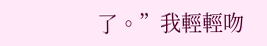了。”我輕輕吻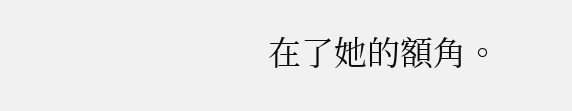在了她的額角。